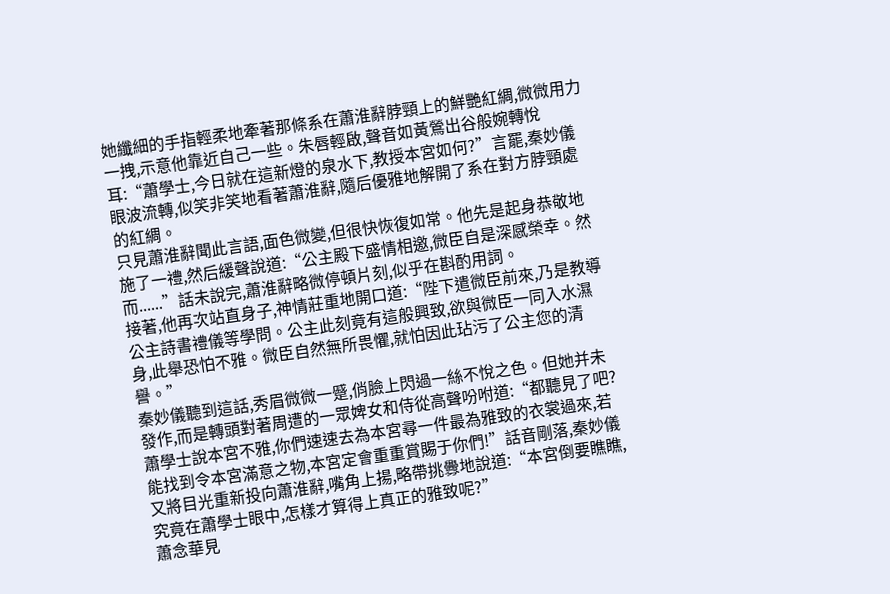她纖細的手指輕柔地牽著那條系在蕭淮辭脖頸上的鮮艷紅綢,微微用力一拽,示意他靠近自己一些。朱唇輕啟,聲音如黃鶯出谷般婉轉悅耳:“蕭學士,今日就在這新燈的泉水下,教授本宮如何?”言罷,秦妙儀眼波流轉,似笑非笑地看著蕭淮辭,隨后優雅地解開了系在對方脖頸處的紅綢。
只見蕭淮辭聞此言語,面色微變,但很快恢復如常。他先是起身恭敬地施了一禮,然后緩聲說道:“公主殿下盛情相邀,微臣自是深感榮幸。然而......”話未說完,蕭淮辭略微停頓片刻,似乎在斟酌用詞。
接著,他再次站直身子,神情莊重地開口道:“陛下遣微臣前來,乃是教導公主詩書禮儀等學問。公主此刻竟有這般興致,欲與微臣一同入水濕身,此舉恐怕不雅。微臣自然無所畏懼,就怕因此玷污了公主您的清譽。”
秦妙儀聽到這話,秀眉微微一蹙,俏臉上閃過一絲不悅之色。但她并未發作,而是轉頭對著周遭的一眾婢女和侍從高聲吩咐道:“都聽見了吧?蕭學士說本宮不雅,你們速速去為本宮尋一件最為雅致的衣裳過來,若能找到令本宮滿意之物,本宮定會重重賞賜于你們!”話音剛落,秦妙儀又將目光重新投向蕭淮辭,嘴角上揚,略帶挑釁地說道:“本宮倒要瞧瞧,究竟在蕭學士眼中,怎樣才算得上真正的雅致呢?”
蕭念華見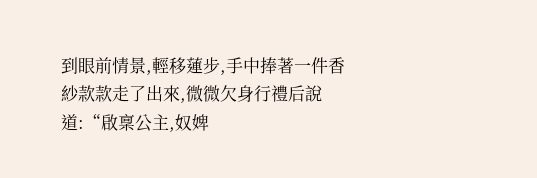到眼前情景,輕移蓮步,手中捧著一件香紗款款走了出來,微微欠身行禮后說道:“啟稟公主,奴婢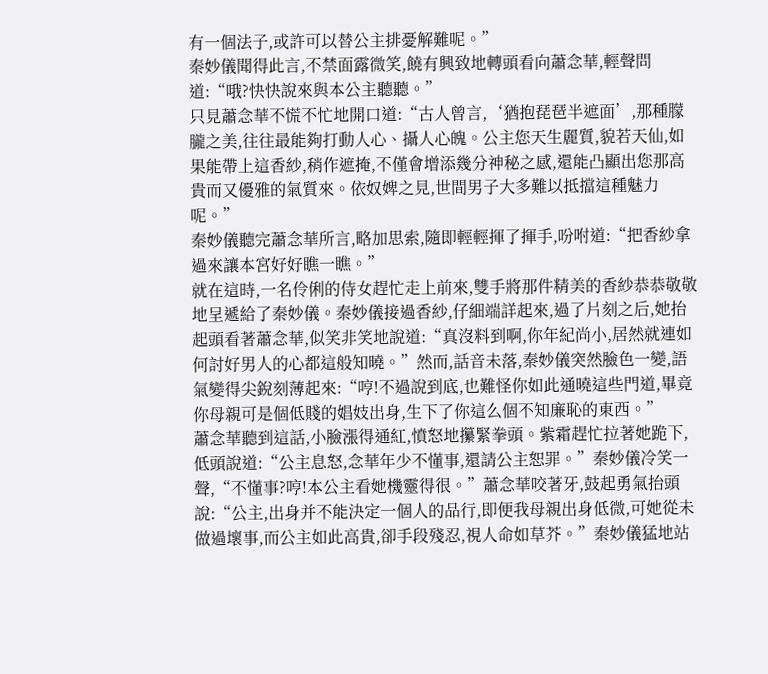有一個法子,或許可以替公主排憂解難呢。”
秦妙儀聞得此言,不禁面露微笑,饒有興致地轉頭看向蕭念華,輕聲問道:“哦?快快說來與本公主聽聽。”
只見蕭念華不慌不忙地開口道:“古人曾言,‘猶抱琵琶半遮面’,那種朦朧之美,往往最能夠打動人心、攝人心魄。公主您天生麗質,貌若天仙,如果能帶上這香紗,稍作遮掩,不僅會增添幾分神秘之感,還能凸顯出您那高貴而又優雅的氣質來。依奴婢之見,世間男子大多難以抵擋這種魅力呢。”
秦妙儀聽完蕭念華所言,略加思索,隨即輕輕揮了揮手,吩咐道:“把香紗拿過來讓本宮好好瞧一瞧。”
就在這時,一名伶俐的侍女趕忙走上前來,雙手將那件精美的香紗恭恭敬敬地呈遞給了秦妙儀。秦妙儀接過香紗,仔細端詳起來,過了片刻之后,她抬起頭看著蕭念華,似笑非笑地說道:“真沒料到啊,你年紀尚小,居然就連如何討好男人的心都這般知曉。”然而,話音未落,秦妙儀突然臉色一變,語氣變得尖銳刻薄起來:“哼!不過說到底,也難怪你如此通曉這些門道,畢竟你母親可是個低賤的娼妓出身,生下了你這么個不知廉恥的東西。”
蕭念華聽到這話,小臉漲得通紅,憤怒地攥緊拳頭。紫霜趕忙拉著她跪下,低頭說道:“公主息怒,念華年少不懂事,還請公主恕罪。”秦妙儀冷笑一聲,“不懂事?哼!本公主看她機靈得很。”蕭念華咬著牙,鼓起勇氣抬頭說:“公主,出身并不能決定一個人的品行,即便我母親出身低微,可她從未做過壞事,而公主如此高貴,卻手段殘忍,視人命如草芥。”秦妙儀猛地站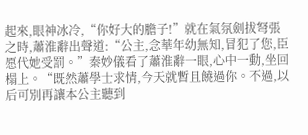起來,眼神冰冷,“你好大的膽子!”就在氣氛劍拔弩張之時,蕭淮辭出聲道:“公主,念華年幼無知,冒犯了您,臣愿代她受罰。”秦妙儀看了蕭淮辭一眼,心中一動,坐回榻上。“既然蕭學士求情,今天就暫且饒過你。不過,以后可別再讓本公主聽到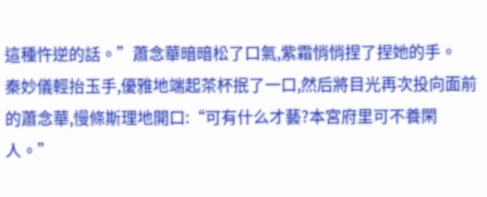這種忤逆的話。”蕭念華暗暗松了口氣,紫霜悄悄捏了捏她的手。
秦妙儀輕抬玉手,優雅地端起茶杯抿了一口,然后將目光再次投向面前的蕭念華,慢條斯理地開口:“可有什么才藝?本宮府里可不養閑人。”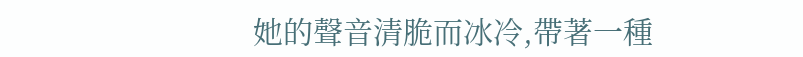她的聲音清脆而冰冷,帶著一種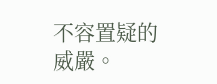不容置疑的威嚴。